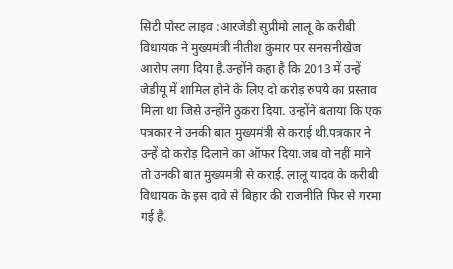सिटी पोस्ट लाइव :आरजेडी सुप्रीमो लालू के करीबी विधायक ने मुख्यमंत्री नीतीश कुमार पर सनसनीखेज आरोप लगा दिया है.उन्होंने कहा है कि 2013 में उन्हें जेडीयू में शामिल होने के लिए दो करोड़ रुपये का प्रस्ताव मिला था जिसे उन्होंने ठुकरा दिया. उन्होंने बताया कि एक पत्रकार ने उनकी बात मुख्यमंत्री से कराई थी.पत्रकार ने उन्हें दो करोड़ दिलाने का ऑफर दिया.जब वो नहीं माने तो उनकी बात मुख्यमत्री से कराई. लालू यादव के करीबी विधायक के इस दावे से बिहार की राजनीति फिर से गरमा गई है.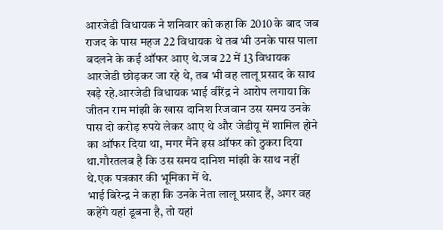आरजेडी विधायक ने शनिवार को कहा कि 2010 के बाद जब राजद के पास महज 22 विधायक थे तब भी उनके पास पाला बदलने के कई ऑफर आए थे.जब 22 में 13 विधायक आरजेडी छोड़कर जा रहे थे, तब भी वह लालू प्रसाद के साथ खड़े रहे.आरजेडी विधायक भाई वीरेंद्र ने आरोप लगाया कि जीतन राम मांझी के खास दानिश रिजवान उस समय उनके पास दो करोड़ रुपये लेकर आए थे और जेडीयू में शामिल होने का ऑफर दिया था, मगर मैंने इस ऑफर को ठुकरा दिया था.गौरतलब है कि उस समय दानिश मांझी के साथ नहीं थे.एक पत्रकार की भूमिका में थे.
भाई बिरेन्द्र ने कहा कि उनके नेता लालू प्रसाद हैं, अगर वह कहेंगे यहां डूबना है, तो यहां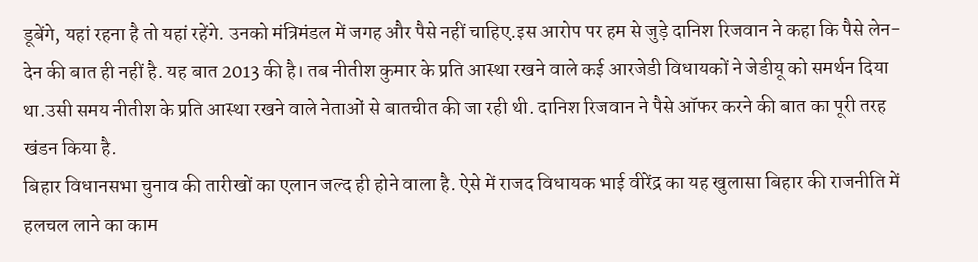डूबेंगे, यहां रहना है तो यहां रहेंगे. उनको मंत्रिमंडल में जगह और पैसे नहीं चाहिए.इस आरोप पर हम से जुड़े दानिश रिजवान ने कहा कि पैसे लेन-देन की बात ही नहीं है. यह बात 2013 की है। तब नीतीश कुमार के प्रति आस्था रखने वाले कई आरजेडी विधायकों ने जेडीयू को समर्थन दिया था.उसी समय नीतीश के प्रति आस्था रखने वाले नेताओं से बातचीत की जा रही थी. दानिश रिजवान ने पैसे ऑफर करने की बात का पूरी तरह खंडन किया है.
बिहार विधानसभा चुनाव की तारीखों का एलान जल्द ही होने वाला है. ऐसे में राजद विधायक भाई वीरेंद्र का यह खुलासा बिहार की राजनीति में हलचल लाने का काम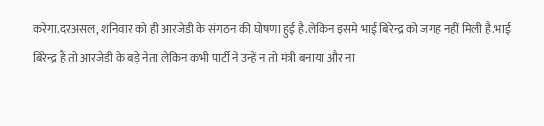करेगा.दरअसल, शनिवार को ही आरजेडी के संगठन की घोषणा हुई है.लेकिन इसमे भाई बिरेन्द्र को जगह नहीं मिली है.भाई बिरेन्द्र हैं तो आरजेडी के बड़े नेता लेकिन कभी पार्टी ने उन्हें न तो मंत्री बनाया और ना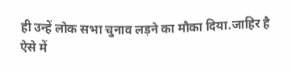ही उन्हें लोक सभा चुनाव लड़ने का मौका दिया.जाहिर है ऐसे में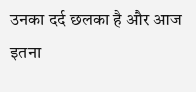उनका दर्द छलका है और आज इतना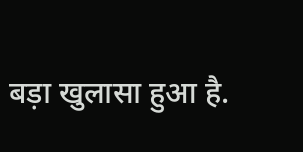बड़ा खुलासा हुआ है.